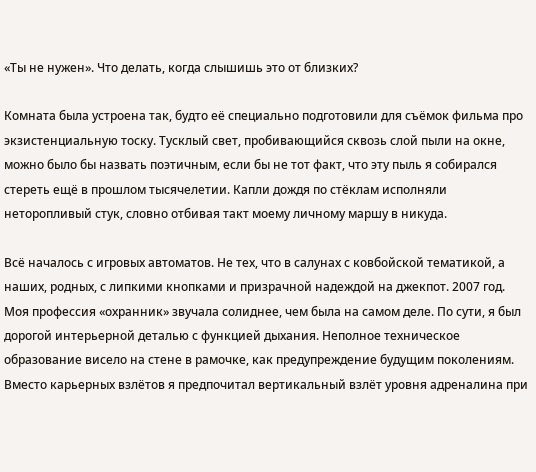«Ты не нужен». Что делать, когда слышишь это от близких?

Комната была устроена так, будто её специально подготовили для съёмок фильма про экзистенциальную тоску. Тусклый свет, пробивающийся сквозь слой пыли на окне, можно было бы назвать поэтичным, если бы не тот факт, что эту пыль я собирался стереть ещё в прошлом тысячелетии. Капли дождя по стёклам исполняли неторопливый стук, словно отбивая такт моему личному маршу в никуда.

Всё началось с игровых автоматов. Не тех, что в салунах с ковбойской тематикой, а наших, родных, с липкими кнопками и призрачной надеждой на джекпот. 2007 год. Моя профессия «охранник» звучала солиднее, чем была на самом деле. По сути, я был дорогой интерьерной деталью с функцией дыхания. Неполное техническое образование висело на стене в рамочке, как предупреждение будущим поколениям. Вместо карьерных взлётов я предпочитал вертикальный взлёт уровня адреналина при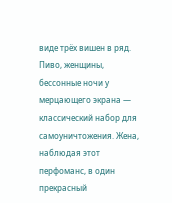виде трёх вишен в ряд. Пиво, женщины, бессонные ночи у мерцающего экрана — классический набор для самоуничтожения. Жена, наблюдая этот перфоманс, в один прекрасный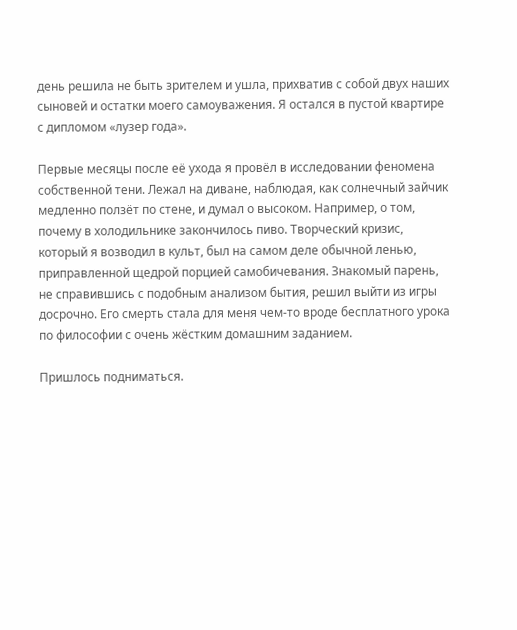день решила не быть зрителем и ушла, прихватив с собой двух наших сыновей и остатки моего самоуважения. Я остался в пустой квартире с дипломом «лузер года».

Первые месяцы после её ухода я провёл в исследовании феномена собственной тени. Лежал на диване, наблюдая, как солнечный зайчик медленно ползёт по стене, и думал о высоком. Например, о том, почему в холодильнике закончилось пиво. Творческий кризис, который я возводил в культ, был на самом деле обычной ленью, приправленной щедрой порцией самобичевания. Знакомый парень, не справившись с подобным анализом бытия, решил выйти из игры досрочно. Его смерть стала для меня чем-то вроде бесплатного урока по философии с очень жёстким домашним заданием.

Пришлось подниматься.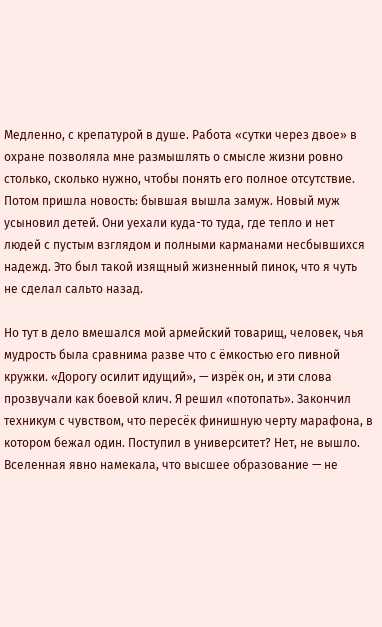Медленно, с крепатурой в душе. Работа «сутки через двое» в охране позволяла мне размышлять о смысле жизни ровно столько, сколько нужно, чтобы понять его полное отсутствие. Потом пришла новость: бывшая вышла замуж. Новый муж усыновил детей. Они уехали куда-то туда, где тепло и нет людей с пустым взглядом и полными карманами несбывшихся надежд. Это был такой изящный жизненный пинок, что я чуть не сделал сальто назад.

Но тут в дело вмешался мой армейский товарищ, человек, чья мудрость была сравнима разве что с ёмкостью его пивной кружки. «Дорогу осилит идущий», — изрёк он, и эти слова прозвучали как боевой клич. Я решил «потопать». Закончил техникум с чувством, что пересёк финишную черту марафона, в котором бежал один. Поступил в университет? Нет, не вышло. Вселенная явно намекала, что высшее образование — не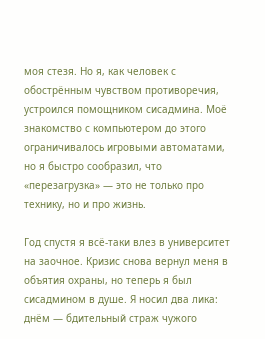моя стезя. Но я, как человек с обострённым чувством противоречия, устроился помощником сисадмина. Моё знакомство с компьютером до этого ограничивалось игровыми автоматами, но я быстро сообразил, что «перезагрузка» — это не только про технику, но и про жизнь.

Год спустя я всё-таки влез в университет на заочное. Кризис снова вернул меня в объятия охраны, но теперь я был сисадмином в душе. Я носил два лика: днём — бдительный страж чужого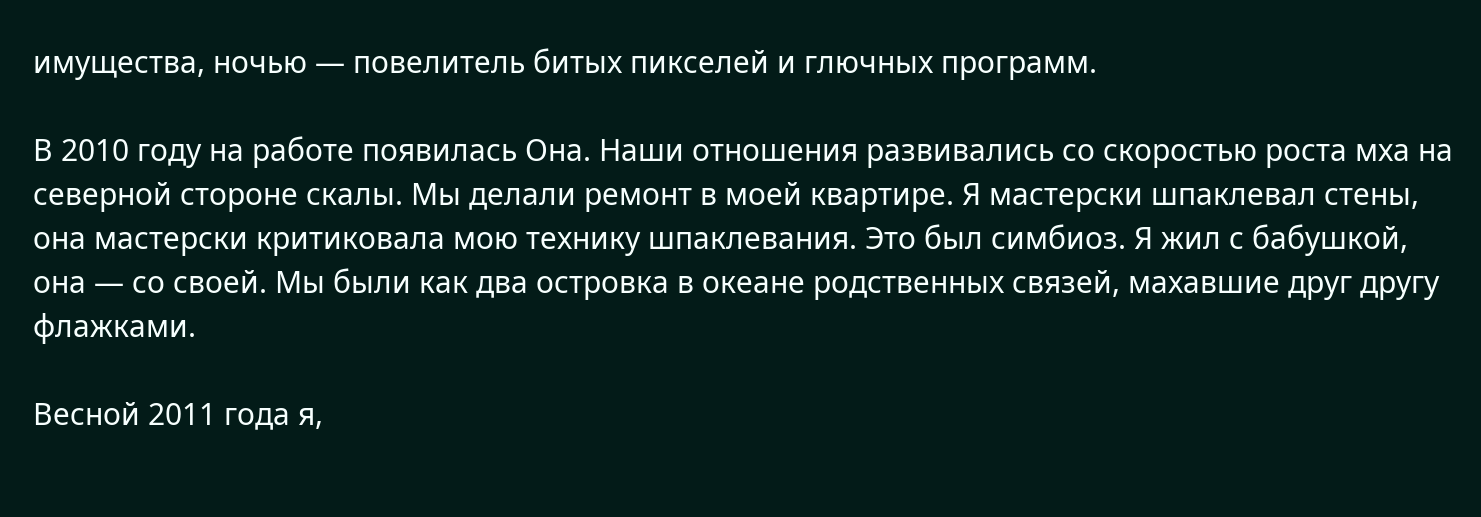имущества, ночью — повелитель битых пикселей и глючных программ.

В 2010 году на работе появилась Она. Наши отношения развивались со скоростью роста мха на северной стороне скалы. Мы делали ремонт в моей квартире. Я мастерски шпаклевал стены, она мастерски критиковала мою технику шпаклевания. Это был симбиоз. Я жил с бабушкой, она — со своей. Мы были как два островка в океане родственных связей, махавшие друг другу флажками.

Весной 2011 года я,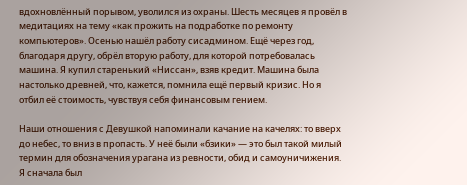вдохновлённый порывом, уволился из охраны. Шесть месяцев я провёл в медитациях на тему «как прожить на подработке по ремонту компьютеров». Осенью нашёл работу сисадмином. Ещё через год, благодаря другу, обрёл вторую работу, для которой потребовалась машина. Я купил старенький «Ниссан», взяв кредит. Машина была настолько древней, что, кажется, помнила ещё первый кризис. Но я отбил её стоимость, чувствуя себя финансовым гением.

Наши отношения с Девушкой напоминали качание на качелях: то вверх до небес, то вниз в пропасть. У неё были «бзики» — это был такой милый термин для обозначения урагана из ревности, обид и самоуничижения. Я сначала был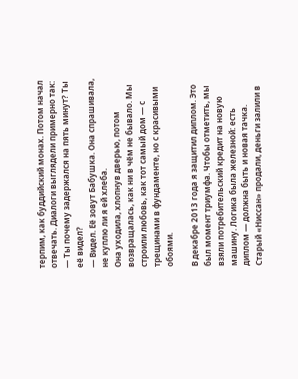терпим, как буддийский монах. Потом начал отвечать. Диалоги выглядели примерно так:
— Ты почему задержался на пять минут? Ты её видел?
— Видел. Её зовут Бабушка. Она спрашивала, не куплю ли я ей хлеба.
Она уходила, хлопнув дверью, потом возвращалась, как ни в чём не бывало. Мы строили любовь, как тот самый дом — с трещинами в фундаменте, но с красивыми обоями.

В декабре 2013 года я защитил диплом. Это был момент триумфа. Чтобы отметить, мы взяли потребительский кредит на новую машину. Логика была железной: есть диплом — должна быть и новая тачка. Старый «Ниссан» продали, деньги залили в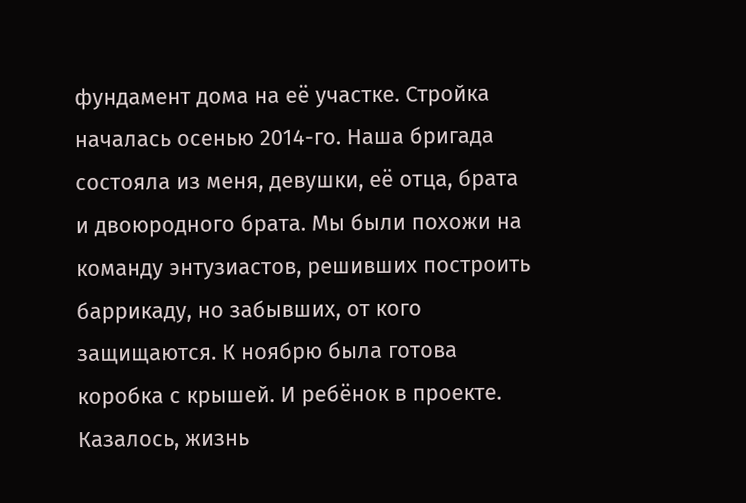фундамент дома на её участке. Стройка началась осенью 2014-го. Наша бригада состояла из меня, девушки, её отца, брата и двоюродного брата. Мы были похожи на команду энтузиастов, решивших построить баррикаду, но забывших, от кого защищаются. К ноябрю была готова коробка с крышей. И ребёнок в проекте. Казалось, жизнь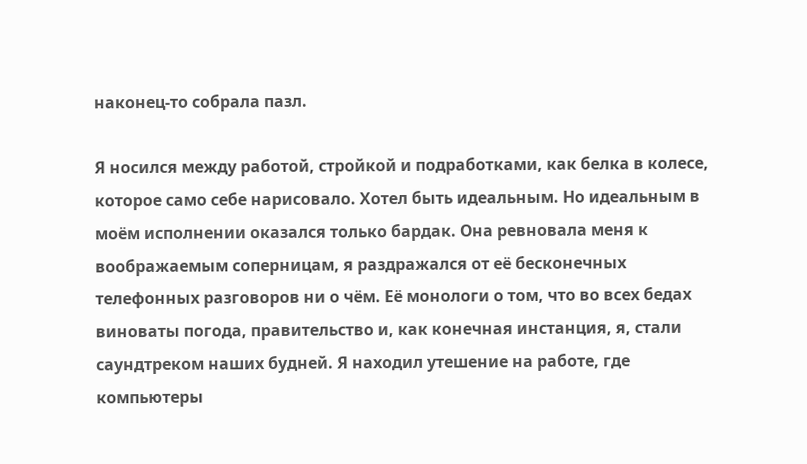наконец-то собрала пазл.

Я носился между работой, стройкой и подработками, как белка в колесе, которое само себе нарисовало. Хотел быть идеальным. Но идеальным в моём исполнении оказался только бардак. Она ревновала меня к воображаемым соперницам, я раздражался от её бесконечных телефонных разговоров ни о чём. Её монологи о том, что во всех бедах виноваты погода, правительство и, как конечная инстанция, я, стали саундтреком наших будней. Я находил утешение на работе, где компьютеры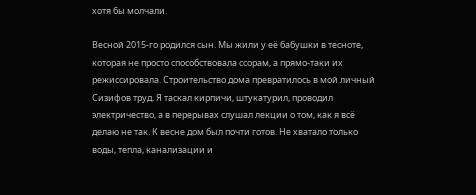хотя бы молчали.

Весной 2015-го родился сын. Мы жили у её бабушки в тесноте, которая не просто способствовала ссорам, а прямо-таки их режиссировала. Строительство дома превратилось в мой личный Сизифов труд. Я таскал кирпичи, штукатурил, проводил электричество, а в перерывах слушал лекции о том, как я всё делаю не так. К весне дом был почти готов. Не хватало только воды, тепла, канализации и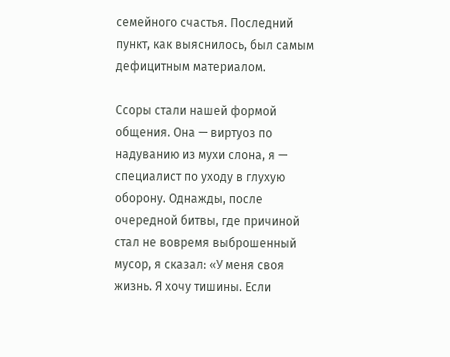семейного счастья. Последний пункт, как выяснилось, был самым дефицитным материалом.

Ссоры стали нашей формой общения. Она — виртуоз по надуванию из мухи слона, я — специалист по уходу в глухую оборону. Однажды, после очередной битвы, где причиной стал не вовремя выброшенный мусор, я сказал: «У меня своя жизнь. Я хочу тишины. Если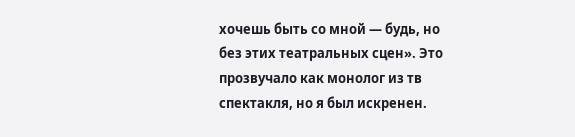хочешь быть со мной — будь, но без этих театральных сцен». Это прозвучало как монолог из тв спектакля, но я был искренен.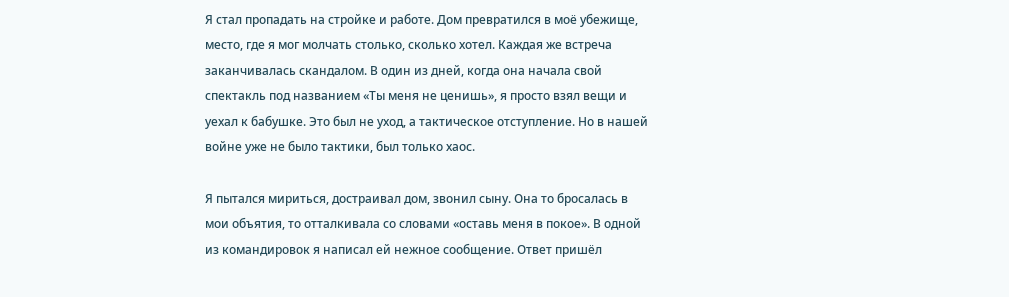Я стал пропадать на стройке и работе. Дом превратился в моё убежище, место, где я мог молчать столько, сколько хотел. Каждая же встреча заканчивалась скандалом. В один из дней, когда она начала свой спектакль под названием «Ты меня не ценишь», я просто взял вещи и уехал к бабушке. Это был не уход, а тактическое отступление. Но в нашей войне уже не было тактики, был только хаос.

Я пытался мириться, достраивал дом, звонил сыну. Она то бросалась в мои объятия, то отталкивала со словами «оставь меня в покое». В одной из командировок я написал ей нежное сообщение. Ответ пришёл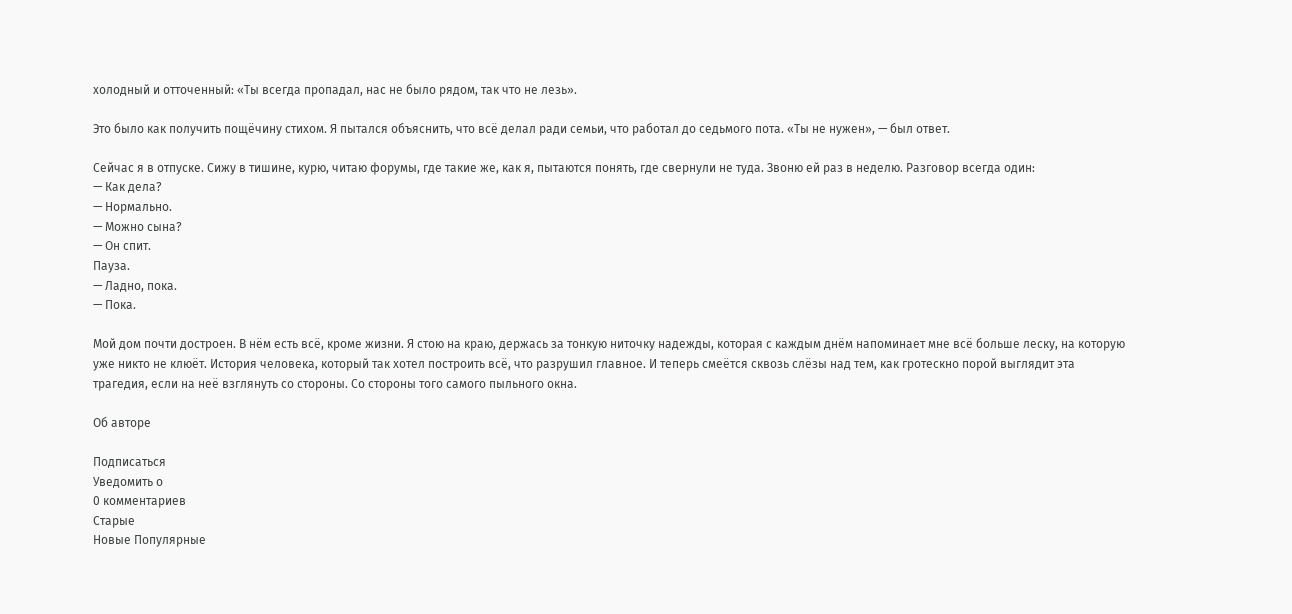холодный и отточенный: «Ты всегда пропадал, нас не было рядом, так что не лезь».

Это было как получить пощёчину стихом. Я пытался объяснить, что всё делал ради семьи, что работал до седьмого пота. «Ты не нужен», — был ответ.

Сейчас я в отпуске. Сижу в тишине, курю, читаю форумы, где такие же, как я, пытаются понять, где свернули не туда. Звоню ей раз в неделю. Разговор всегда один:
— Как дела?
— Нормально.
— Можно сына?
— Он спит.
Пауза.
— Ладно, пока.
— Пока.

Мой дом почти достроен. В нём есть всё, кроме жизни. Я стою на краю, держась за тонкую ниточку надежды, которая с каждым днём напоминает мне всё больше леску, на которую уже никто не клюёт. История человека, который так хотел построить всё, что разрушил главное. И теперь смеётся сквозь слёзы над тем, как гротескно порой выглядит эта трагедия, если на неё взглянуть со стороны. Со стороны того самого пыльного окна.

Об авторе

Подписаться
Уведомить о
0 комментариев
Старые
Новые Популярные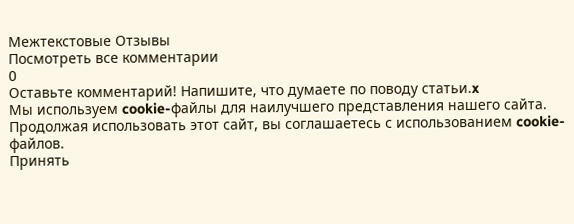Межтекстовые Отзывы
Посмотреть все комментарии
0
Оставьте комментарий! Напишите, что думаете по поводу статьи.x
Мы используем cookie-файлы для наилучшего представления нашего сайта. Продолжая использовать этот сайт, вы соглашаетесь с использованием cookie-файлов.
Принять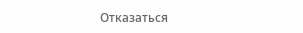Отказаться